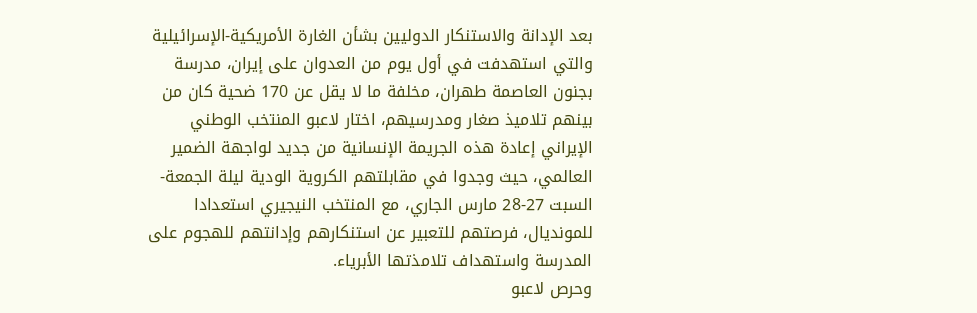بعد الإدانة والاستنكار الدوليين بشأن الغارة الأمريكية-الإسرائيلية والتي استهدفت في أول يوم من العدوان على إيران، مدرسة بجنون العاصمة طهران، مخلفة ما لا يقل عن 170 ضحية كان من بينهم تلاميذ صغار ومدرسيهم، اختار لاعبو المنتخب الوطني الإيراني إعادة هذه الجريمة الإنسانية من جديد لواجهة الضمير العالمي، حيث وجدوا في مقابلتهم الكروية الودية ليلة الجمعة-السبت 27-28 مارس الجاري، مع المنتخب النيجيري استعدادا للمونديال، فرصتهم للتعبير عن استنكارهم وإدانتهم للهجوم على المدرسة واستهداف تلامذتها الأبرياء.
وحرص لاعبو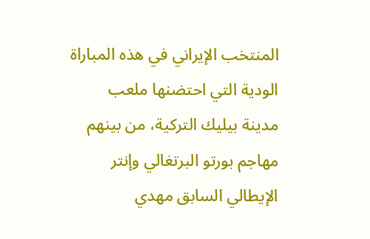المنتخب الإيراني في هذه المباراة الودية التي احتضنها ملعب مدينة بيليك التركية، من بينهم مهاجم بورتو البرتغالي وإنتر الإيطالي السابق مهدي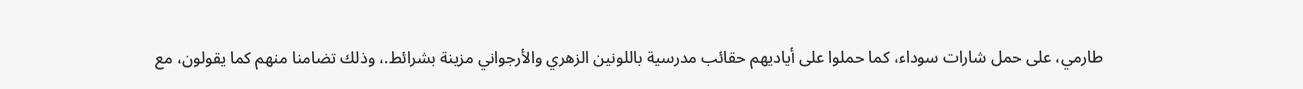طارمي، على حمل شارات سوداء، كما حملوا على أياديهم حقائب مدرسية باللونين الزهري والأرجواني مزينة بشرائط.، وذلك تضامنا منهم كما يقولون، مع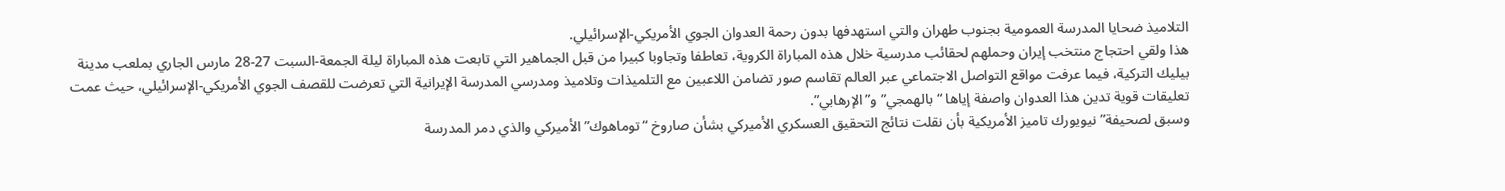التلاميذ ضحايا المدرسة العمومية بجنوب طهران والتي استهدفها بدون رحمة العدوان الجوي الأمريكي-الإسرائيلي.
هذا ولقي احتجاج منتخب إيران وحملهم لحقائب مدرسية خلال هذه المباراة الكروية، تعاطفا وتجاوبا كبيرا من قبل الجماهير التي تابعت هذه المباراة ليلة الجمعة-السبت 27-28 مارس الجاري بملعب مدينة بيليك التركية، فيما عرفت مواقع التواصل الاجتماعي عبر العالم تقاسم صور تضامن اللاعبين مع التلميذات وتلاميذ ومدرسي المدرسة الإيرانية التي تعرضت للقصف الجوي الأمريكي-الإسرائيلي، حيث عمت تعليقات قوية تدين هذا العدوان واصفة إياها “بالهمجي” و”الإرهابي”.
وسبق لصحيفة”نيويورك تاميز الأمريكية بأن نقلت نتائج التحقيق العسكري الأميركي بشأن صاروخ “توماهوك”الأميركي والذي دمر المدرسة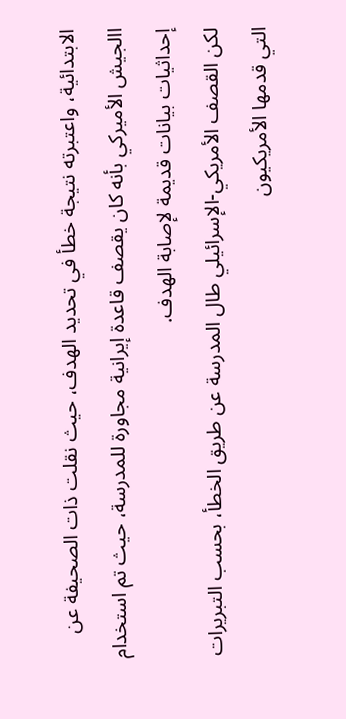الابتدائية، واعتبرته نتيجة خطأ في تحديد الهدف، حيث نقلت ذات الصحيفة عن االجيش الأميركي بأنه كان يقصف قاعدة إيرانية مجاورة للمدرسة، حيث تم استخدام إحداثيات بيانات قديمة لإصابة الهدف.
لكن القصف الأمريكي-الإسرائيلي طال المدرسة عن طريق الخطأ، بحسب التبريرات التي قدمها الأمريكيون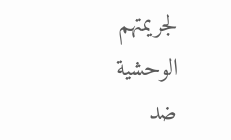لجريمتهم الوحشية ضد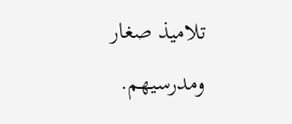تلاميذ صغار ومدرسيهم.